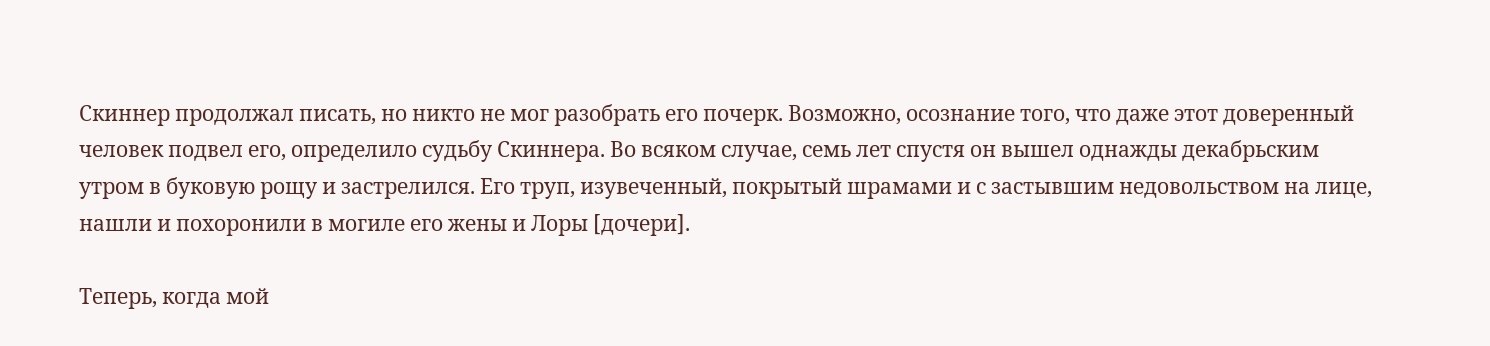Скиннер продолжал писать, но никто не мог разобрать его почерк. Возможно, осознание того, что даже этот доверенный человек подвел его, определило судьбу Скиннера. Во всяком случае, семь лет спустя он вышел однажды декабрьским утром в буковую рощу и застрелился. Его труп, изувеченный, покрытый шрамами и с застывшим недовольством на лице, нашли и похоронили в могиле его жены и Лоры [дочери].

Теперь, когда мой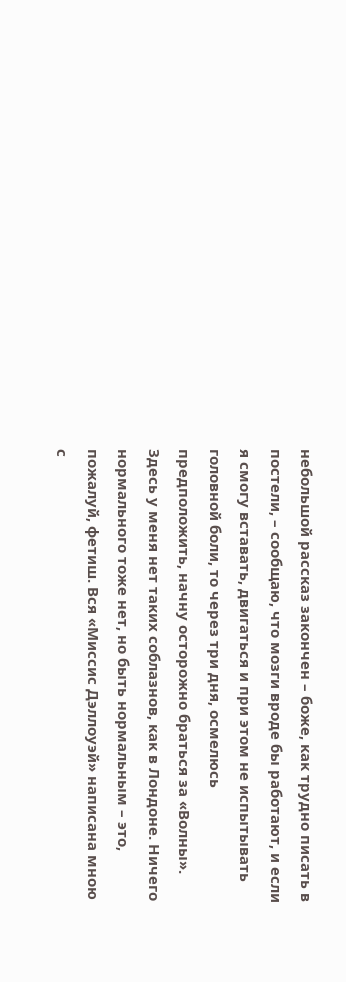небольшой рассказ закончен – боже, как трудно писать в постели, – сообщаю, что мозги вроде бы работают, и если я смогу вставать, двигаться и при этом не испытывать головной боли, то через три дня, осмелюсь предположить, начну осторожно браться за «Волны». Здесь у меня нет таких соблазнов, как в Лондоне. Ничего нормального тоже нет, но быть нормальным – это, пожалуй, фетиш. Вся «Миссис Дэллоуэй» написана мною с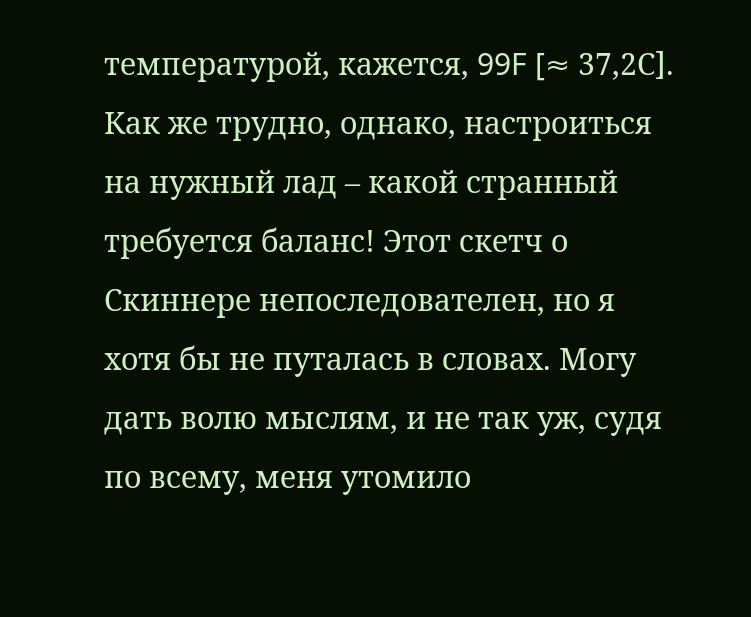температурой, кажется, 99F [≈ 37,2С]. Как же трудно, однако, настроиться на нужный лад – какой странный требуется баланс! Этот скетч о Скиннере непоследователен, но я хотя бы не путалась в словах. Могу дать волю мыслям, и не так уж, судя по всему, меня утомило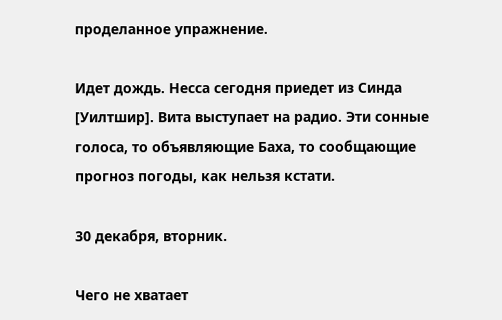проделанное упражнение.

Идет дождь. Несса сегодня приедет из Синда [Уилтшир]. Вита выступает на радио. Эти сонные голоса, то объявляющие Баха, то сообщающие прогноз погоды, как нельзя кстати.

30 декабря, вторник.

Чего не хватает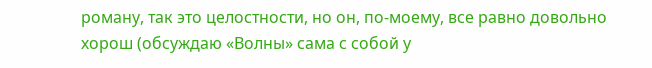роману, так это целостности, но он, по-моему, все равно довольно хорош (обсуждаю «Волны» сама с собой у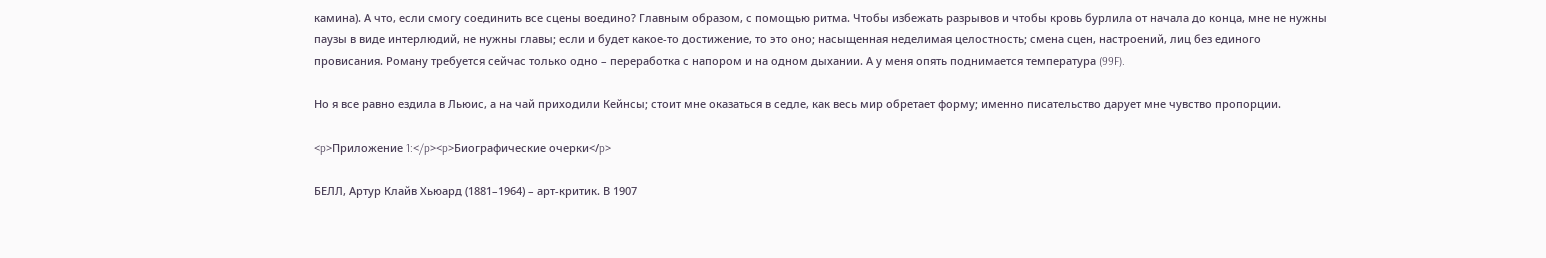камина). А что, если смогу соединить все сцены воедино? Главным образом, с помощью ритма. Чтобы избежать разрывов и чтобы кровь бурлила от начала до конца, мне не нужны паузы в виде интерлюдий, не нужны главы; если и будет какое-то достижение, то это оно; насыщенная неделимая целостность; смена сцен, настроений, лиц без единого провисания. Роману требуется сейчас только одно – переработка с напором и на одном дыхании. А у меня опять поднимается температура (99F).

Но я все равно ездила в Льюис, а на чай приходили Кейнсы; стоит мне оказаться в седле, как весь мир обретает форму; именно писательство дарует мне чувство пропорции.

<p>Приложение 1:</p><p>Биографические очерки</p>

БЕЛЛ, Артур Клайв Хьюард (1881–1964) – арт-критик. В 1907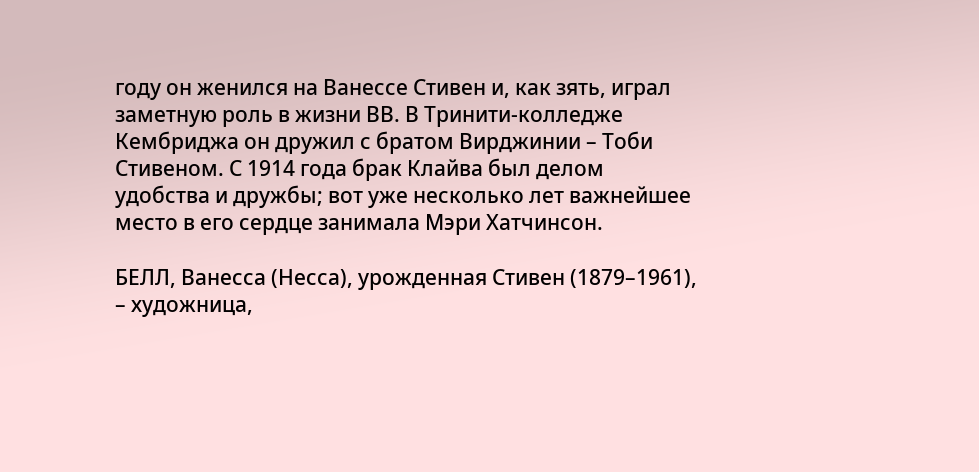году он женился на Ванессе Стивен и, как зять, играл заметную роль в жизни ВВ. В Тринити-колледже Кембриджа он дружил с братом Вирджинии – Тоби Стивеном. С 1914 года брак Клайва был делом удобства и дружбы; вот уже несколько лет важнейшее место в его сердце занимала Мэри Хатчинсон.

БЕЛЛ, Ванесса (Несса), урожденная Стивен (1879–1961), – художница,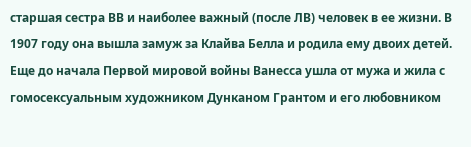старшая сестра ВВ и наиболее важный (после ЛВ) человек в ее жизни. В 1907 году она вышла замуж за Клайва Белла и родила ему двоих детей. Еще до начала Первой мировой войны Ванесса ушла от мужа и жила с гомосексуальным художником Дунканом Грантом и его любовником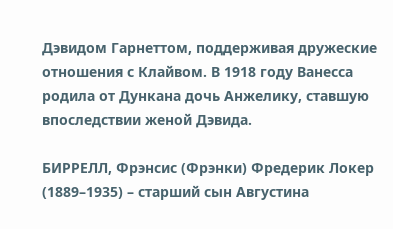Дэвидом Гарнеттом, поддерживая дружеские отношения с Клайвом. В 1918 году Ванесса родила от Дункана дочь Анжелику, ставшую впоследствии женой Дэвида.

БИРРЕЛЛ, Фрэнсис (Фрэнки) Фредерик Локер (1889–1935) – старший сын Августина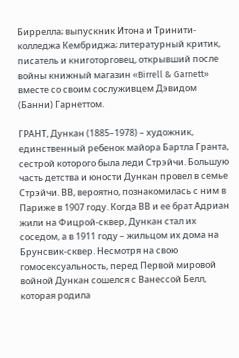Биррелла; выпускник Итона и Тринити-колледжа Кембриджа; литературный критик, писатель и книготорговец, открывший после войны книжный магазин «Birrell & Garnett» вместе со своим сослуживцем Дэвидом (Банни) Гарнеттом.

ГРАНТ, Дункан (1885–1978) – художник, единственный ребенок майора Бартла Гранта, сестрой которого была леди Стрэйчи. Большую часть детства и юности Дункан провел в семье Стрэйчи. ВВ, вероятно, познакомилась с ним в Париже в 1907 году. Когда ВВ и ее брат Адриан жили на Фицрой-сквер, Дункан стал их соседом, а в 1911 году – жильцом их дома на Брунсвик-сквер. Несмотря на свою гомосексуальность, перед Первой мировой войной Дункан сошелся с Ванессой Белл, которая родила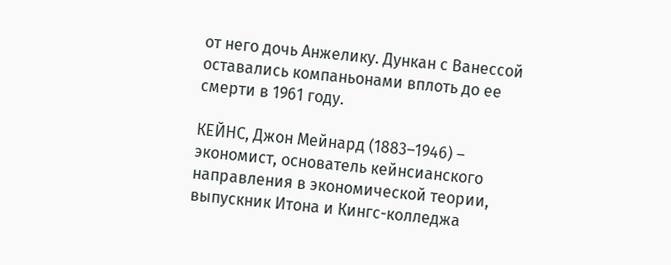от него дочь Анжелику. Дункан с Ванессой оставались компаньонами вплоть до ее смерти в 1961 году.

КЕЙНС, Джон Мейнард (1883–1946) – экономист, основатель кейнсианского направления в экономической теории, выпускник Итона и Кингс-колледжа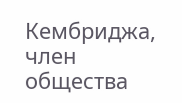Кембриджа, член общества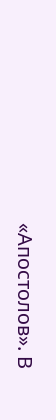«Апостолов». В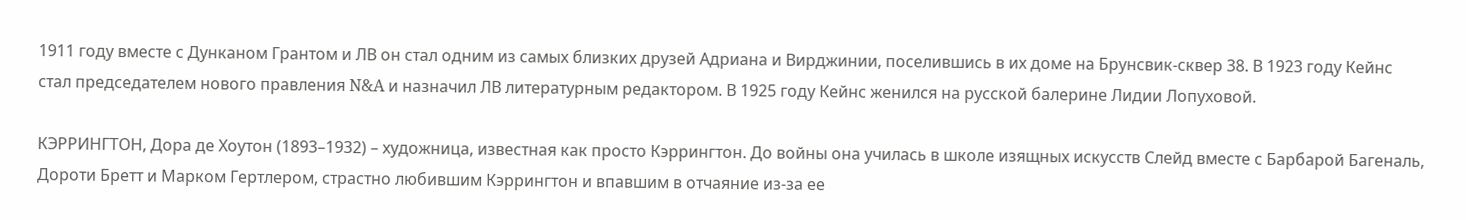1911 году вместе с Дунканом Грантом и ЛВ он стал одним из самых близких друзей Адриана и Вирджинии, поселившись в их доме на Брунсвик-сквер 38. В 1923 году Кейнс стал председателем нового правления N&A и назначил ЛВ литературным редактором. В 1925 году Кейнс женился на русской балерине Лидии Лопуховой.

КЭРРИНГТОН, Дора де Хоутон (1893–1932) – художница, известная как просто Кэррингтон. До войны она училась в школе изящных искусств Слейд вместе с Барбарой Багеналь, Дороти Бретт и Марком Гертлером, страстно любившим Кэррингтон и впавшим в отчаяние из-за ее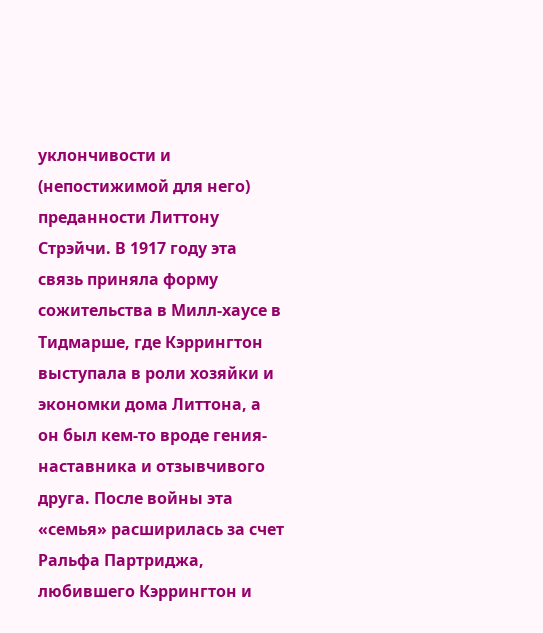уклончивости и (непостижимой для него) преданности Литтону Стрэйчи. В 1917 году эта связь приняла форму сожительства в Милл-хаусе в Тидмарше, где Кэррингтон выступала в роли хозяйки и экономки дома Литтона, а он был кем-то вроде гения-наставника и отзывчивого друга. После войны эта «семья» расширилась за счет Ральфа Партриджа, любившего Кэррингтон и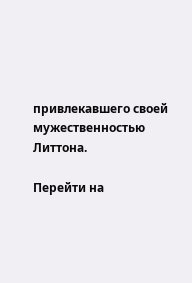привлекавшего своей мужественностью Литтона.

Перейти на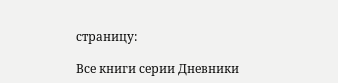страницу:

Все книги серии Дневники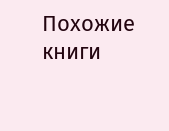Похожие книги